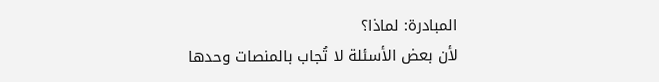المبادرة: لماذا؟
لأن بعض الأسئلة لا تُجاب بالمنصات وحدها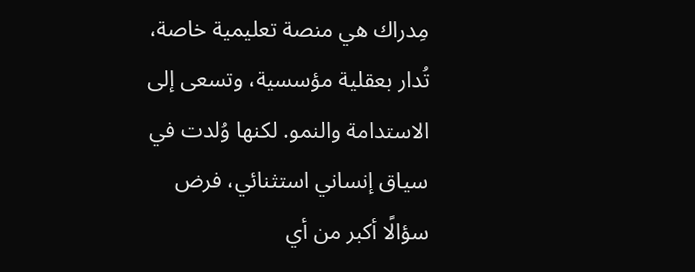مِدراك هي منصة تعليمية خاصة، تُدار بعقلية مؤسسية، وتسعى إلى الاستدامة والنمو. لكنها وُلدت في سياق إنساني استثنائي، فرض سؤالًا أكبر من أي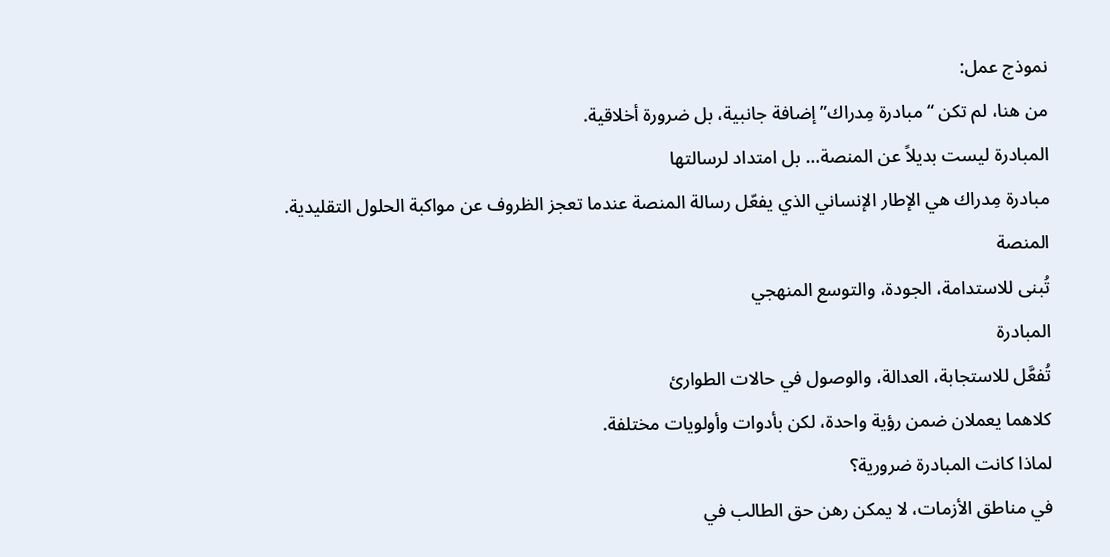نموذج عمل:
من هنا، لم تكن “مبادرة مِدراك” إضافة جانبية، بل ضرورة أخلاقية.
المبادرة ليست بديلاً عن المنصة… بل امتداد لرسالتها
مبادرة مِدراك هي الإطار الإنساني الذي يفعّل رسالة المنصة عندما تعجز الظروف عن مواكبة الحلول التقليدية.
المنصة
تُبنى للاستدامة، الجودة، والتوسع المنهجي
المبادرة
تُفعَّل للاستجابة، العدالة، والوصول في حالات الطوارئ
كلاهما يعملان ضمن رؤية واحدة، لكن بأدوات وأولويات مختلفة.
لماذا كانت المبادرة ضرورية؟
في مناطق الأزمات، لا يمكن رهن حق الطالب في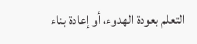التعلم بعودة الهدوء، أو إعادة بناء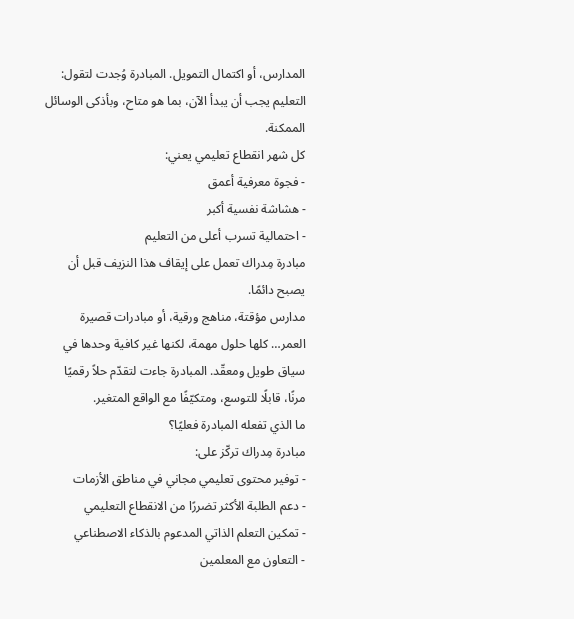المدارس، أو اكتمال التمويل. المبادرة وُجدت لتقول: التعليم يجب أن يبدأ الآن، بما هو متاح، وبأذكى الوسائل الممكنة.
كل شهر انقطاع تعليمي يعني:
- فجوة معرفية أعمق
- هشاشة نفسية أكبر
- احتمالية تسرب أعلى من التعليم
مبادرة مِدراك تعمل على إيقاف هذا النزيف قبل أن يصبح دائمًا.
مدارس مؤقتة، مناهج ورقية، أو مبادرات قصيرة العمر… كلها حلول مهمة، لكنها غير كافية وحدها في سياق طويل ومعقّد. المبادرة جاءت لتقدّم حلاً رقميًا مرنًا، قابلًا للتوسع، ومتكيّفًا مع الواقع المتغير.
ما الذي تفعله المبادرة فعليًا؟
مبادرة مِدراك تركّز على:
- توفير محتوى تعليمي مجاني في مناطق الأزمات
- دعم الطلبة الأكثر تضررًا من الانقطاع التعليمي
- تمكين التعلم الذاتي المدعوم بالذكاء الاصطناعي
- التعاون مع المعلمين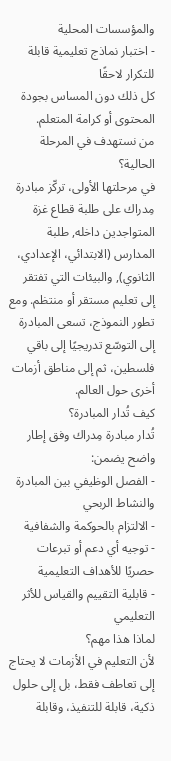والمؤسسات المحلية
- اختبار نماذج تعليمية قابلة للتكرار لاحقًا
كل ذلك دون المساس بجودة المحتوى أو كرامة المتعلم.
من نستهدف في المرحلة الحالية؟
في مرحلتها الأولى، تركّز مبادرة مِدراك على طلبة قطاع غزة المتواجدين داخله, طلبة المدارس (الابتدائي، الإعدادي، الثانوي), والبيئات التي تفتقر إلى تعليم مستقر أو منتظم. ومع تطور النموذج، تسعى المبادرة إلى التوسّع تدريجيًا إلى باقي فلسطين، ثم إلى مناطق أزمات أخرى حول العالم.
كيف تُدار المبادرة؟
تُدار مبادرة مِدراك وفق إطار واضح يضمن:
- الفصل الوظيفي بين المبادرة والنشاط الربحي
- الالتزام بالحوكمة والشفافية
- توجيه أي دعم أو تبرعات حصريًا للأهداف التعليمية
- قابلية التقييم والقياس للأثر التعليمي
لماذا هذا مهم؟
لأن التعليم في الأزمات لا يحتاج إلى تعاطف فقط، بل إلى حلول ذكية، قابلة للتنفيذ، وقابلة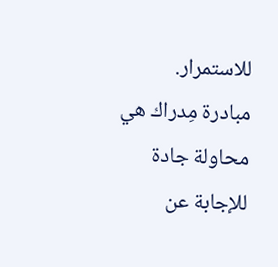للاستمرار.
مبادرة مِدراك هي محاولة جادة للإجابة عن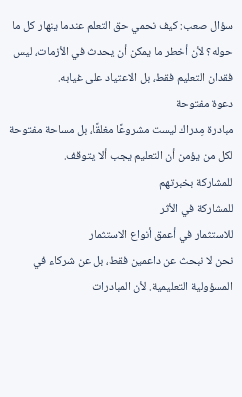سؤال صعب: كيف نحمي حق التعلم عندما ينهار كل ما حوله؟ لأن أخطر ما يمكن أن يحدث في الأزمات، ليس فقدان التعليم فقط، بل الاعتياد على غيابه.
دعوة مفتوحة
مبادرة مِدراك ليست مشروعًا مغلقًا، بل مساحة مفتوحة لكل من يؤمن أن التعليم يجب ألا يتوقف.
للمشاركة بخبرتهم
للمشاركة في الأثر
للاستثمار في أعمق أنواع الاستثمار
نحن لا نبحث عن داعمين فقط، بل عن شركاء في المسؤولية التعليمية. لأن المبادرات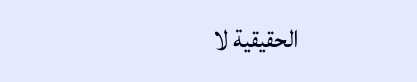الحقيقية لا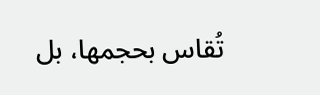تُقاس بحجمها، بل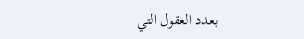بعدد العقول التي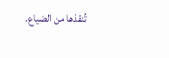تُنقذها من الضياع.